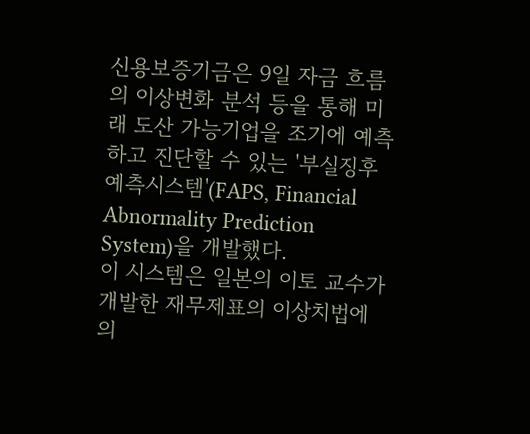신용보증기금은 9일 자금 흐름의 이상변화 분석 등을 통해 미래 도산 가능기업을 조기에 예측하고 진단할 수 있는 '부실징후예측시스템'(FAPS, Financial Abnormality Prediction System)을 개발했다.
이 시스템은 일본의 이토 교수가 개발한 재무제표의 이상치법에 의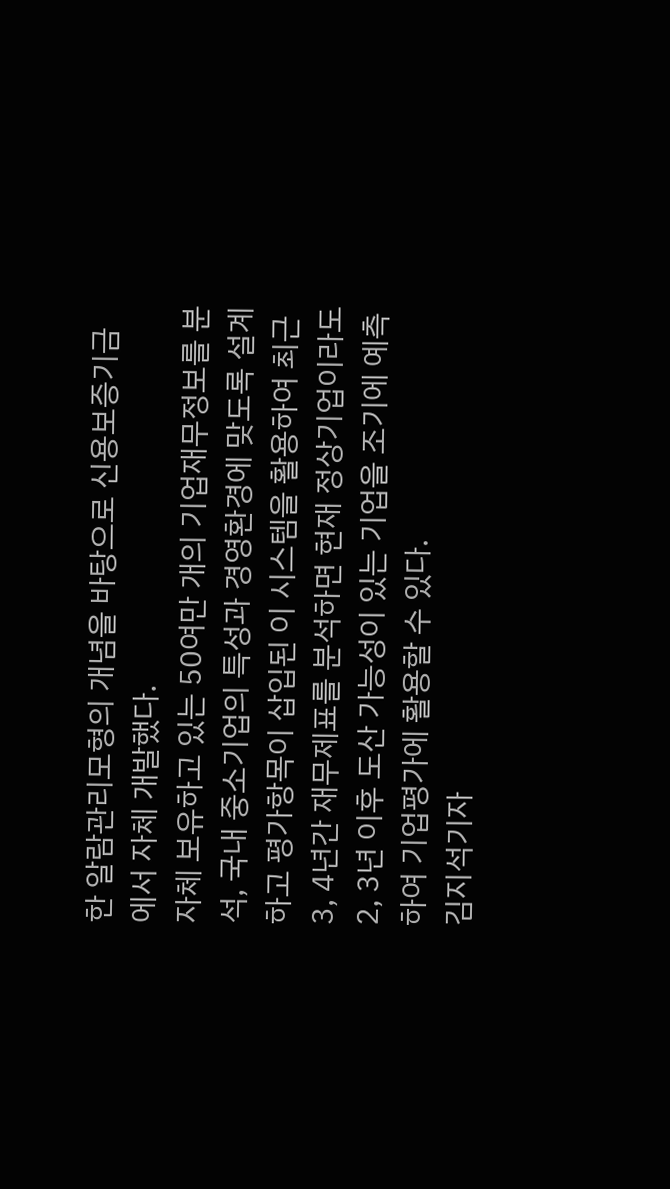한 알람관리모형의 개념을 바탕으로 신용보증기금에서 자체 개발했다.
자체 보유하고 있는 50여만 개의 기업재무정보를 분석, 국내 중소기업의 특성과 경영환경에 맞도록 설계하고 평가항목이 삽입된 이 시스템을 활용하여 최근 3, 4년간 재무제표를 분석하면 현재 정상기업이라도 2, 3년 이후 도산 가능성이 있는 기업을 조기에 예측하여 기업평가에 활용할 수 있다.
김지석기자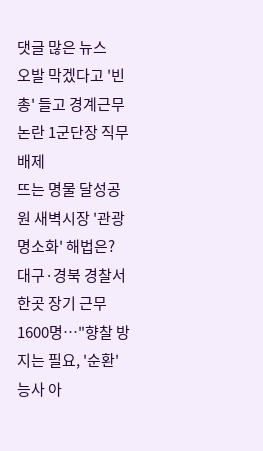댓글 많은 뉴스
오발 막겠다고 '빈 총' 들고 경계근무 논란 1군단장 직무배제
뜨는 명물 달성공원 새벽시장 '관광 명소화' 해법은?
대구·경북 경찰서 한곳 장기 근무 1600명…"향찰 방지는 필요, '순환' 능사 아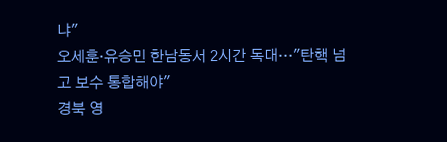냐"
오세훈·유승민 한남동서 2시간 독대…"탄핵 넘고 보수 통합해야"
경북 영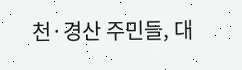천·경산 주민들, 대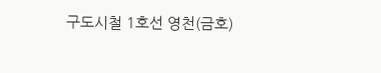구도시철 1호선 영천(금호)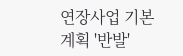연장사업 기본계획 '반발'